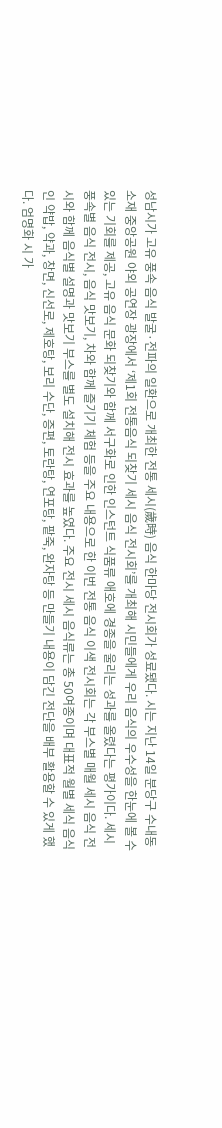성남시가 고유 풍속 음식 발굴·전파의 일환으로 개최한 전통 세시(歲時) 음식 한마당 전시회가 성료됐다. 시는 지난 14일 분당구 수내동소재 중앙공원 야외 공연장 광장에서 ‘제1회 전통음식 되찾기 세시 음식 전시회’를 개최해 시민들에게 우리 음식의 우수성을 한눈에 볼 수 있는 기회를 제공, 고유 음식 문화 되찾기와 함께 서구화로 인한 인스턴트 식품류 애호에 경종을 울리는 성과를 올렸다는 평가이다. 세시 풍속별 음식 전시, 음식 맛보기, 차와 함께 즐기기 체험 등을 주요 내용으로 한 이번 전통 음식 이색 전시회는 각 부스별 매월 세시 음식 전시와 함께 음식별 설명과 맛보기 부스를 별도 설치해 전시 효과를 높였다. 주요 전시 세시 음식류는 총 50여종이며 대표적 월별 세식 음식인 약밥, 약과, 창면, 신선로, 제호탕, 보리 수단, 증편, 토란탕, 연포탕, 팥죽, 완자탕 등 만들기 내용이 담긴 전단을 배부 활용할 수 있게 했다. 엄명화 시 가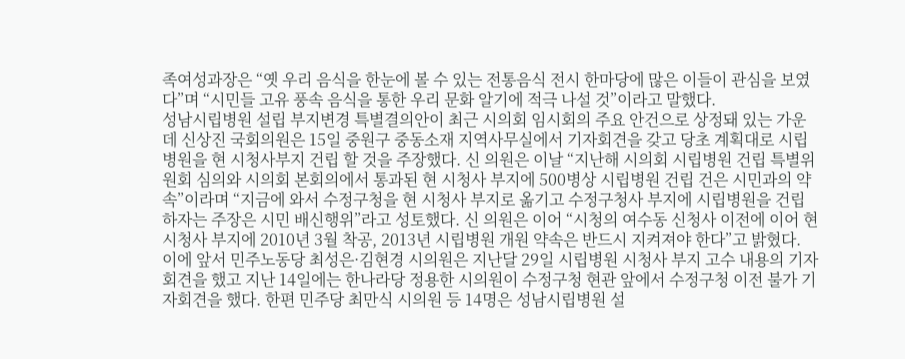족여성과장은 “옛 우리 음식을 한눈에 볼 수 있는 전통음식 전시 한마당에 많은 이들이 관심을 보였다”며 “시민들 고유 풍속 음식을 통한 우리 문화 알기에 적극 나설 것”이라고 말했다.
성남시립병원 설립 부지변경 특별결의안이 최근 시의회 임시회의 주요 안건으로 상정돼 있는 가운데 신상진 국회의원은 15일 중원구 중동소재 지역사무실에서 기자회견을 갖고 당초 계획대로 시립병원을 현 시청사부지 건립 할 것을 주장했다. 신 의원은 이날 “지난해 시의회 시립병원 건립 특별위원회 심의와 시의회 본회의에서 통과된 현 시청사 부지에 500병상 시립병원 건립 건은 시민과의 약속”이라며 “지금에 와서 수정구청을 현 시청사 부지로 옮기고 수정구청사 부지에 시립병원을 건립하자는 주장은 시민 배신행위”라고 성토했다. 신 의원은 이어 “시청의 여수동 신청사 이전에 이어 현 시청사 부지에 2010년 3월 착공, 2013년 시립병원 개원 약속은 반드시 지켜져야 한다”고 밝혔다. 이에 앞서 민주노동당 최성은·김현경 시의원은 지난달 29일 시립병원 시청사 부지 고수 내용의 기자회견을 했고 지난 14일에는 한나라당 정용한 시의원이 수정구청 현관 앞에서 수정구청 이전 불가 기자회견을 했다. 한편 민주당 최만식 시의원 등 14명은 성남시립병원 설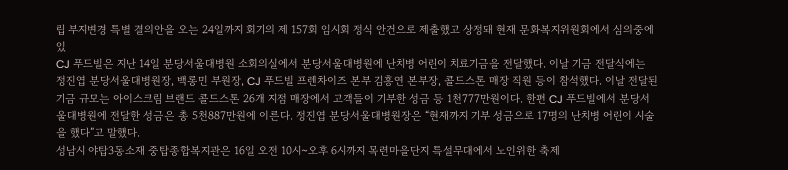립 부지변경 특별 결의안을 오는 24일까지 회기의 제 157회 임시회 정식 안건으로 제출했고 상정돼 현재 문화복지위원회에서 심의중에 있
CJ 푸드빌은 지난 14일 분당서울대병원 소회의실에서 분당서울대병원에 난치병 어린이 치료기금을 전달했다. 이날 기금 전달식에는 정진엽 분당서울대병원장, 백롱민 부원장, CJ 푸드빌 프렌차이즈 본부 김흥연 본부장, 콜드스톤 매장 직원 등이 참석했다. 이날 전달된 기금 규모는 아이스크림 브랜드 콜드스톤 26개 지점 매장에서 고객들이 기부한 성금 등 1천777만원이다. 한편 CJ 푸드빌에서 분당서울대병원에 전달한 성금은 총 5천887만원에 이른다. 정진엽 분당서울대병원장은 “현재까지 기부 성금으로 17명의 난치병 어린이 시술을 했다”고 말했다.
성남시 야탑3동소재 중탑종합복지관은 16일 오전 10시~오후 6시까지 목련마을단지 특설무대에서 노인위한 축제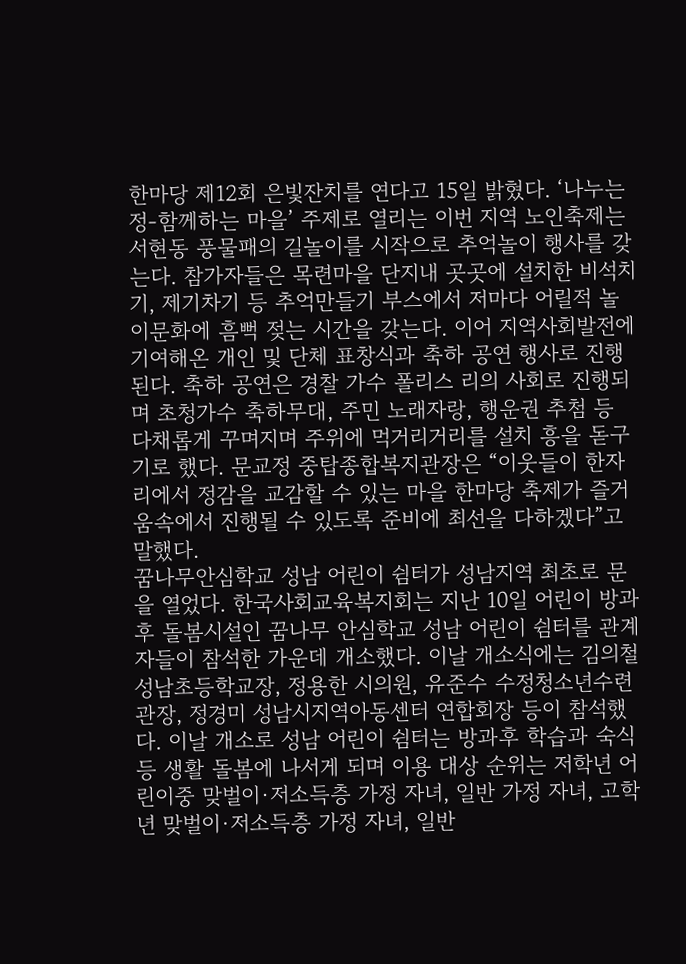한마당 제12회 은빛잔치를 연다고 15일 밝혔다. ‘나누는 정-함께하는 마을’ 주제로 열리는 이번 지역 노인축제는 서현동 풍물패의 길놀이를 시작으로 추억놀이 행사를 갖는다. 참가자들은 목련마을 단지내 곳곳에 설치한 비석치기, 제기차기 등 추억만들기 부스에서 저마다 어릴적 놀이문화에 흠뻑 젖는 시간을 갖는다. 이어 지역사회발전에 기여해온 개인 및 단체 표창식과 축하 공연 행사로 진행된다. 축하 공연은 경찰 가수 폴리스 리의 사회로 진행되며 초청가수 축하무대, 주민 노래자랑, 행운권 추첨 등 다채롭게 꾸며지며 주위에 먹거리거리를 설치 흥을 돋구기로 했다. 문교정 중탑종합복지관장은 “이웃들이 한자리에서 정감을 교감할 수 있는 마을 한마당 축제가 즐거움속에서 진행될 수 있도록 준비에 최선을 다하겠다”고 말했다.
꿈나무안심학교 성남 어린이 쉼터가 성남지역 최초로 문을 열었다. 한국사회교육복지회는 지난 10일 어린이 방과후 돌봄시설인 꿈나무 안심학교 성남 어린이 쉼터를 관계자들이 참석한 가운데 개소했다. 이날 개소식에는 김의철 성남초등학교장, 정용한 시의원, 유준수 수정청소년수련관장, 정경미 성남시지역아동센터 연합회장 등이 참석했다. 이날 개소로 성남 어린이 쉼터는 방과후 학습과 숙식 등 생활 돌봄에 나서게 되며 이용 대상 순위는 저학년 어린이중 맞벌이·저소득층 가정 자녀, 일반 가정 자녀, 고학년 맞벌이·저소득층 가정 자녀, 일반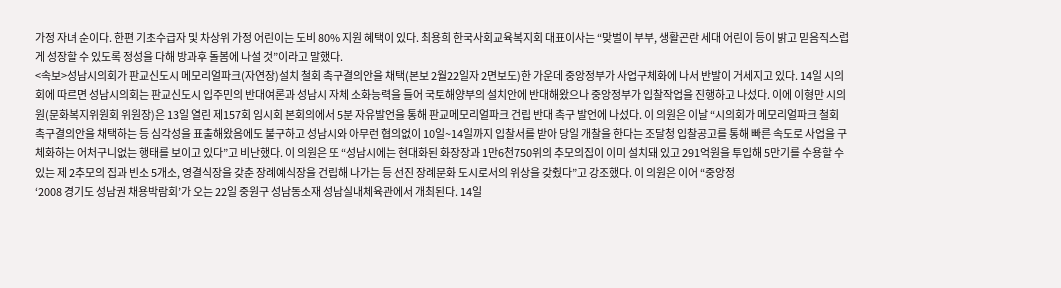가정 자녀 순이다. 한편 기초수급자 및 차상위 가정 어린이는 도비 80% 지원 혜택이 있다. 최용희 한국사회교육복지회 대표이사는 “맞벌이 부부, 생활곤란 세대 어린이 등이 밝고 믿음직스럽게 성장할 수 있도록 정성을 다해 방과후 돌봄에 나설 것”이라고 말했다.
<속보>성남시의회가 판교신도시 메모리얼파크(자연장)설치 철회 촉구결의안을 채택(본보 2월22일자 2면보도)한 가운데 중앙정부가 사업구체화에 나서 반발이 거세지고 있다. 14일 시의회에 따르면 성남시의회는 판교신도시 입주민의 반대여론과 성남시 자체 소화능력을 들어 국토해양부의 설치안에 반대해왔으나 중앙정부가 입찰작업을 진행하고 나섰다. 이에 이형만 시의원(문화복지위원회 위원장)은 13일 열린 제157회 임시회 본회의에서 5분 자유발언을 통해 판교메모리얼파크 건립 반대 촉구 발언에 나섰다. 이 의원은 이날 “시의회가 메모리얼파크 철회 촉구결의안을 채택하는 등 심각성을 표출해왔음에도 불구하고 성남시와 아무런 협의없이 10일~14일까지 입찰서를 받아 당일 개찰을 한다는 조달청 입찰공고를 통해 빠른 속도로 사업을 구체화하는 어처구니없는 행태를 보이고 있다”고 비난했다. 이 의원은 또 “성남시에는 현대화된 화장장과 1만6천750위의 추모의집이 이미 설치돼 있고 291억원을 투입해 5만기를 수용할 수 있는 제 2추모의 집과 빈소 5개소, 영결식장을 갖춘 장례예식장을 건립해 나가는 등 선진 장례문화 도시로서의 위상을 갖췄다”고 강조했다. 이 의원은 이어 “중앙정
‘2008 경기도 성남권 채용박람회’가 오는 22일 중원구 성남동소재 성남실내체육관에서 개최된다. 14일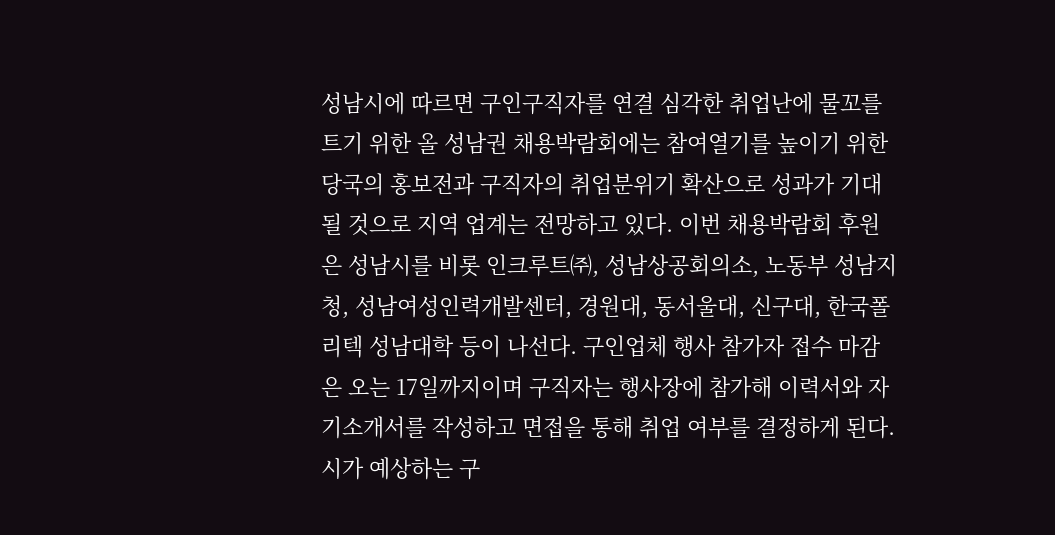성남시에 따르면 구인구직자를 연결 심각한 취업난에 물꼬를 트기 위한 올 성남권 채용박람회에는 참여열기를 높이기 위한 당국의 홍보전과 구직자의 취업분위기 확산으로 성과가 기대될 것으로 지역 업계는 전망하고 있다. 이번 채용박람회 후원은 성남시를 비롯 인크루트㈜, 성남상공회의소, 노동부 성남지청, 성남여성인력개발센터, 경원대, 동서울대, 신구대, 한국폴리텍 성남대학 등이 나선다. 구인업체 행사 참가자 접수 마감은 오는 17일까지이며 구직자는 행사장에 참가해 이력서와 자기소개서를 작성하고 면접을 통해 취업 여부를 결정하게 된다. 시가 예상하는 구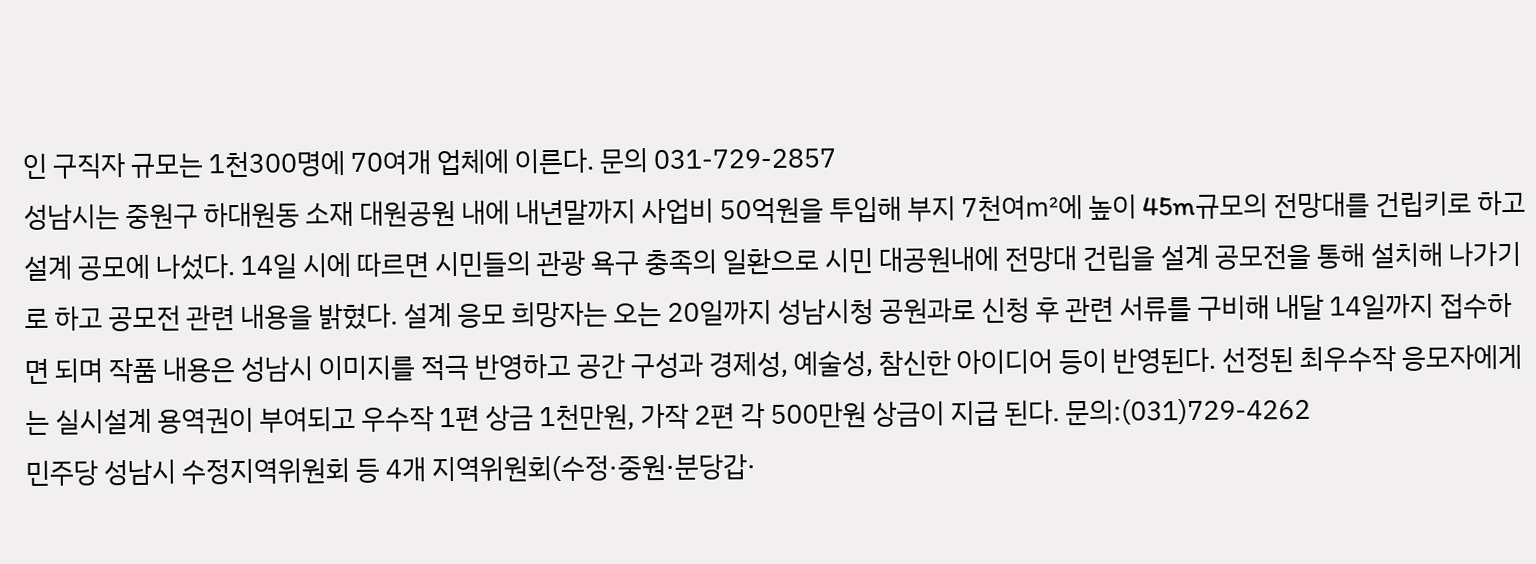인 구직자 규모는 1천300명에 70여개 업체에 이른다. 문의 031-729-2857
성남시는 중원구 하대원동 소재 대원공원 내에 내년말까지 사업비 50억원을 투입해 부지 7천여㎡에 높이 45m규모의 전망대를 건립키로 하고 설계 공모에 나섰다. 14일 시에 따르면 시민들의 관광 욕구 충족의 일환으로 시민 대공원내에 전망대 건립을 설계 공모전을 통해 설치해 나가기로 하고 공모전 관련 내용을 밝혔다. 설계 응모 희망자는 오는 20일까지 성남시청 공원과로 신청 후 관련 서류를 구비해 내달 14일까지 접수하면 되며 작품 내용은 성남시 이미지를 적극 반영하고 공간 구성과 경제성, 예술성, 참신한 아이디어 등이 반영된다. 선정된 최우수작 응모자에게는 실시설계 용역권이 부여되고 우수작 1편 상금 1천만원, 가작 2편 각 500만원 상금이 지급 된다. 문의:(031)729-4262
민주당 성남시 수정지역위원회 등 4개 지역위원회(수정·중원·분당갑·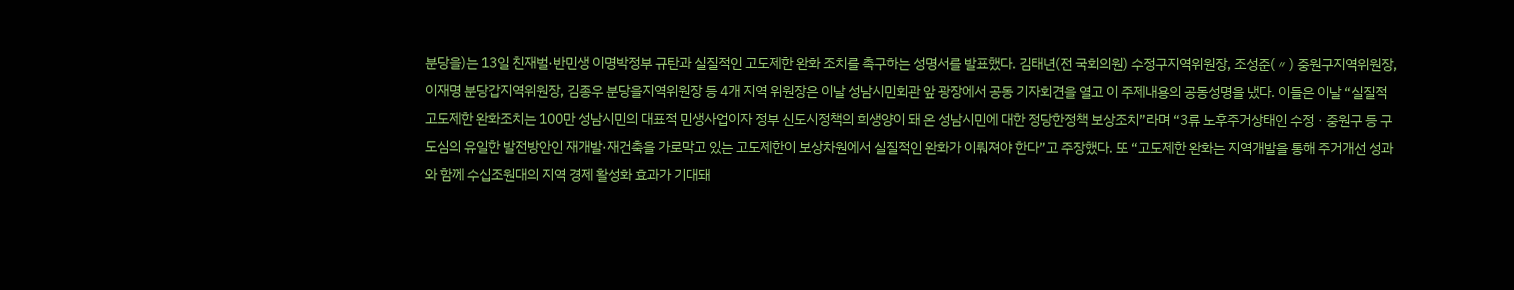분당을)는 13일 친재벌·반민생 이명박정부 규탄과 실질적인 고도제한 완화 조치를 촉구하는 성명서를 발표했다. 김태년(전 국회의원) 수정구지역위원장, 조성준(〃) 중원구지역위원장, 이재명 분당갑지역위원장, 김종우 분당을지역위원장 등 4개 지역 위원장은 이날 성남시민회관 앞 광장에서 공동 기자회견을 열고 이 주제내용의 공동성명을 냈다. 이들은 이날 “실질적 고도제한 완화조치는 100만 성남시민의 대표적 민생사업이자 정부 신도시정책의 희생양이 돼 온 성남시민에 대한 정당한정책 보상조치”라며 “3류 노후주거상태인 수정ㆍ중원구 등 구도심의 유일한 발전방안인 재개발·재건축을 가로막고 있는 고도제한이 보상차원에서 실질적인 완화가 이뤄져야 한다”고 주장했다. 또 “고도제한 완화는 지역개발을 통해 주거개선 성과와 함께 수십조원대의 지역 경제 활성화 효과가 기대돼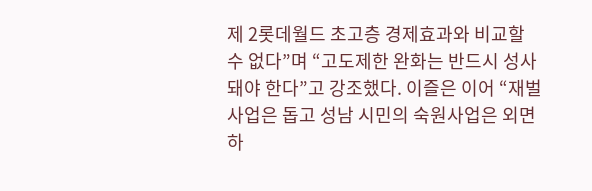제 2롯데월드 초고층 경제효과와 비교할 수 없다”며 “고도제한 완화는 반드시 성사돼야 한다”고 강조했다. 이즐은 이어 “재벌 사업은 돕고 성남 시민의 숙원사업은 외면하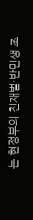는 현정부의 친재벌·반민생 조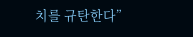치를 규탄한다”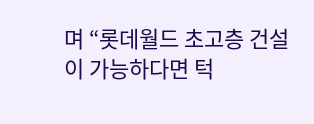며 “롯데월드 초고층 건설이 가능하다면 턱